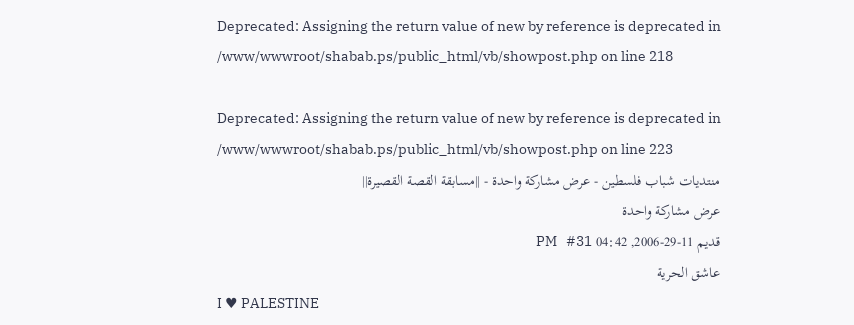Deprecated: Assigning the return value of new by reference is deprecated in /www/wwwroot/shabab.ps/public_html/vb/showpost.php on line 218

Deprecated: Assigning the return value of new by reference is deprecated in /www/wwwroot/shabab.ps/public_html/vb/showpost.php on line 223
منتديات شباب فلسطين - عرض مشاركة واحدة - ||مسابقة القصة القصيرة||
عرض مشاركة واحدة
قديم 11-29-2006, 04:42 PM   #31
عاشق الحرية
I ♥ PALESTINE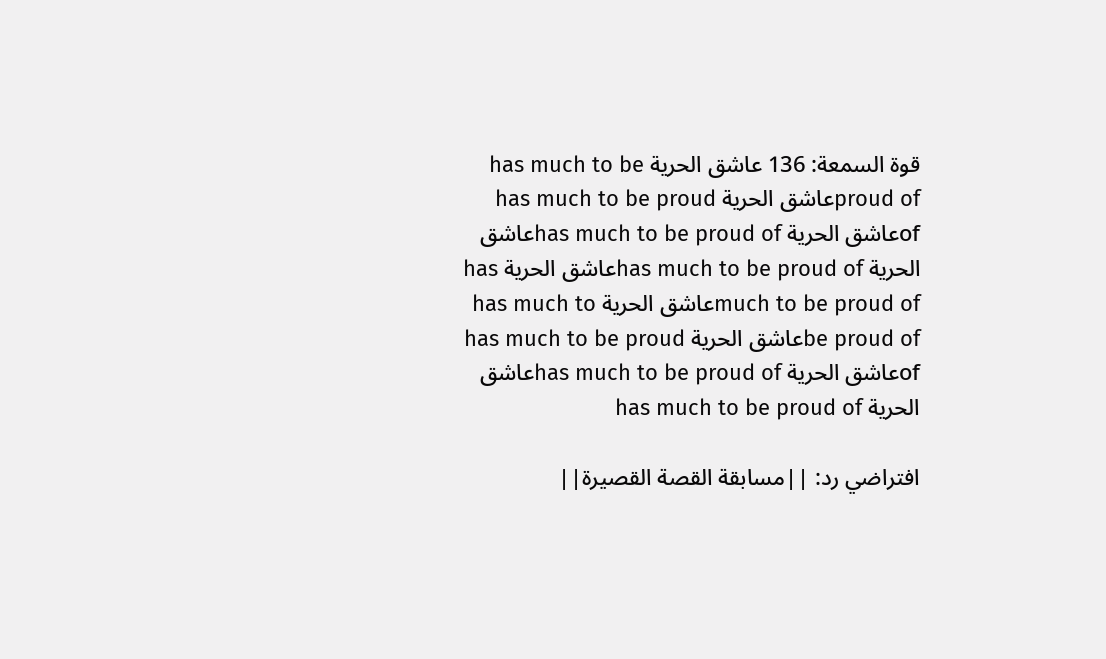قوة السمعة: 136 عاشق الحرية has much to be proud ofعاشق الحرية has much to be proud ofعاشق الحرية has much to be proud ofعاشق الحرية has much to be proud ofعاشق الحرية has much to be proud ofعاشق الحرية has much to be proud ofعاشق الحرية has much to be proud ofعاشق الحرية has much to be proud ofعاشق الحرية has much to be proud of

افتراضي رد: ||مسابقة القصة القصيرة||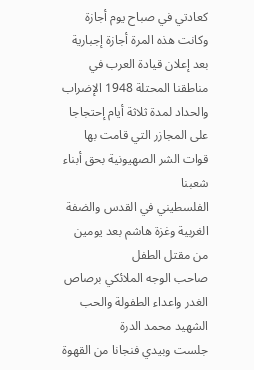كعادتي في صباح يوم أجازة وكانت هذه المرة أجازة إجبارية بعد إعلان قيادة العرب في مناطقنا المحتلة 1948 الإضراب والحداد لمدة ثلاثة أيام إحتجاجا على المجازر التي قامت بها قوات الشر الصهيونية بحق أبناء شعبنا
الفلسطيني في القدس والضفة الغربية وغزة هاشم بعد يومين من مقتل الطفل
صاحب الوجه الملائكي برصاص الغدر واعداء الطفولة والحب الشهيد محمد الدرة
جلست وبيدي فنجانا من القهوة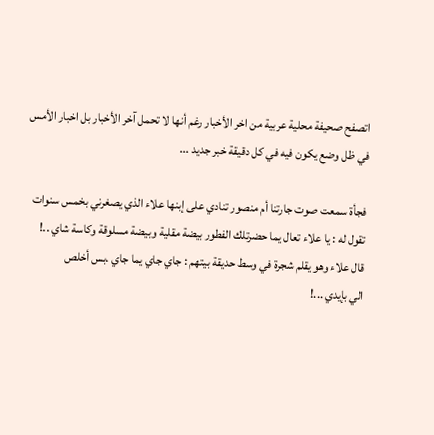اتصفح صحيفة محلية عربية من اخر الأخبار رغم أنها لا تحمل آخر الأخبار بل اخبار الأمس في ظل وضع يكون فيه في كل دقيقة خبر جديد ...

فجأة سمعت صوت جارتنا أم منصور تنادي على إبنها علاء الذي يصغرني بخمس سنوات تقول له : يا علاء تعال يما حضرتلك الفطور بيضة مقلية وبيضة مسلوقة وكاسة شاي ..!
قال علاء وهو يقلم شجرة في وسط حديقة بيتهم : جاي جاي يما جاي .بس أخلص
الي بإيدي ...!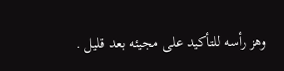وهز رأسه للتأكيد على مجيئه بعد قليل .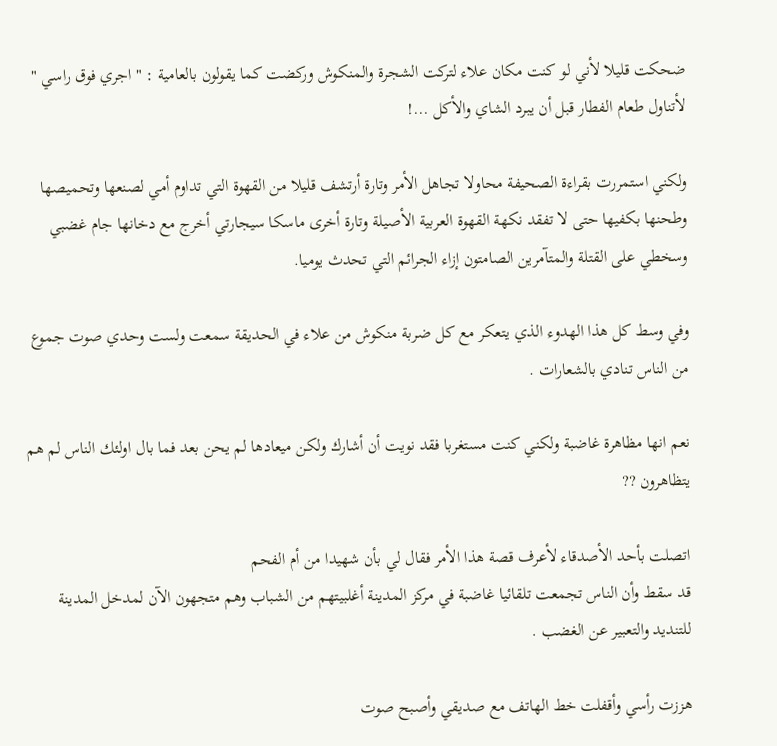ضحكت قليلا لأني لو كنت مكان علاء لتركت الشجرة والمنكوش وركضت كما يقولون بالعامية : " اجري فوق راسي " لأتناول طعام الفطار قبل أن يبرد الشاي والأكل ...!

ولكني استمررت بقراءة الصحيفة محاولا تجاهل الأمر وتارة أرتشف قليلا من القهوة التي تداوم أمي لصنعها وتحميصها وطحنها بكفيها حتى لا تفقد نكهة القهوة العربية الأصيلة وتارة أخرى ماسكا سيجارتي أخرج مع دخانها جام غضبي وسخطي على القتلة والمتآمرين الصامتون إزاء الجرائم التي تحدث يوميا.

وفي وسط كل هذا الهدوء الذي يتعكر مع كل ضربة منكوش من علاء في الحديقة سمعت ولست وحدي صوت جموع من الناس تنادي بالشعارات .

نعم انها مظاهرة غاضبة ولكني كنت مستغربا فقد نويت أن أشارك ولكن ميعادها لم يحن بعد فما بال اولئك الناس لم هم يتظاهرون ??

اتصلت بأحد الأصدقاء لأعرف قصة هذا الأمر فقال لي بأن شهيدا من أم الفحم
قد سقط وأن الناس تجمعت تلقائيا غاضبة في مركز المدينة أغلبيتهم من الشباب وهم متجهون الآن لمدخل المدينة للتنديد والتعبير عن الغضب .

هززت رأسي وأقفلت خط الهاتف مع صديقي وأصبح صوت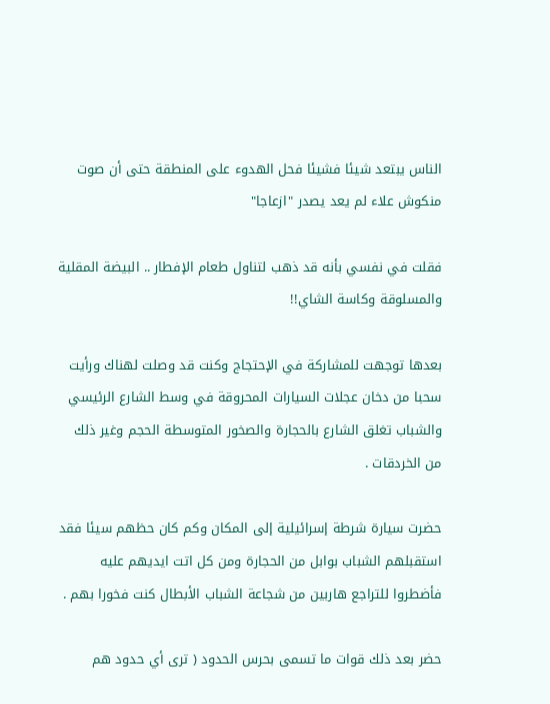الناس يبتعد شيئا فشيئا فحل الهدوء على المنطقة حتى أن صوت منكوش علاء لم يعد يصدر "ازعاجا"

فقلت في نفسي بأنه قد ذهب لتناول طعام الإفطار .. البيضة المقلية والمسلوقة وكاسة الشاي!!

بعدها توجهت للمشاركة في الإحتجاج وكنت قد وصلت لهناك ورأيت سحبا من دخان عجلات السيارات المحروقة في وسط الشارع الرئيسي والشباب تغلق الشارع بالحجارة والصخور المتوسطة الحجم وغير ذلك من الخردقات .

حضرت سيارة شرطة إسرائيلية إلى المكان وكم كان حظهم سيئا فقد استقبلهم الشباب بوابل من الحجارة ومن كل اتت ايديهم عليه فأضطروا للتراجع هاربين من شجاعة الشباب الأبطال كنت فخورا بهم .

حضر بعد ذلك قوات ما تسمى بحرس الحدود ( ترى أي حدود هم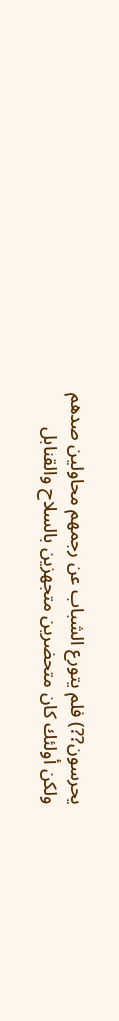يحرسون??) فلم يتورع الشباب عن رجمهم محاولين صدهم ولكن أولئك كان متحضرين متجهزين بالسلاح والقنابل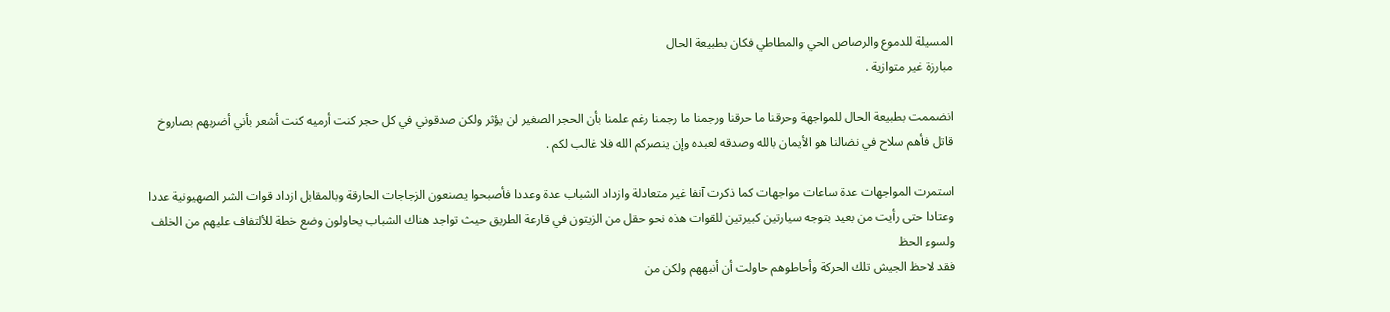المسيلة للدموع والرصاص الحي والمطاطي فكان بطبيعة الحال
مبارزة غير متوازية .

انضممت بطبيعة الحال للمواجهة وحرقنا ما حرقنا ورجمنا ما رجمنا رغم علمنا بأن الحجر الصغير لن يؤثر ولكن صدقوني في كل حجر كنت أرميه كنت أشعر بأني أضربهم بصاروخ قاتل فأهم سلاح في نضالنا هو الأيمان بالله وصدقه لعبده وإن ينصركم الله فلا غالب لكم .

استمرت المواجهات عدة ساعات مواجهات كما ذكرت آنفا غير متعادلة وازداد الشباب عدة وعددا فأصبحوا يصنعون الزجاجات الحارقة وبالمقابل ازداد قوات الشر الصهيونية عددا وعتادا حتى رأيت من بعيد بتوجه سيارتين كبيرتين للقوات هذه نحو حقل من الزيتون في قارعة الطريق حيث تواجد هناك الشباب يحاولون وضع خطة للألتفاف عليهم من الخلف ولسوء الحظ
فقد لاحظ الجيش تلك الحركة وأحاطوهم حاولت أن أنبههم ولكن من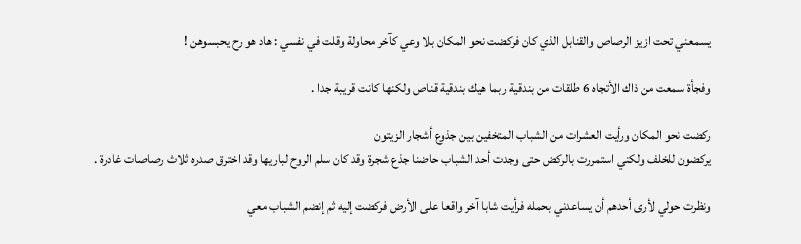يسمعني تحت ازيز الرصاص والقنابل الذي كان فركضت نحو المكان بلا وعي كآخر محاولة وقلت في نفسي : هاد هو رح يحبسوهن !

وفجأة سمعت من ذاك الأتجاه 6 طلقات من بندقية ربما هيك بندقية قناص ولكنها كانت قريبة جدا .

ركضت نحو المكان ورأيت العشرات من الشباب المتخفين بين جذوع أشجار الزيتون
يركضون للخلف ولكني استمررت بالركض حتى وجدت أحد الشباب حاضنا جذع شجرة وقد كان سلم الروح لباريها وقد اخترق صدره ثلاث رصاصات غادرة .

ونظرت حولي لأرى أحدهم أن يساعدني بحمله فرأيت شابا آخر واقعا على الأرض فركضت إليه ثم إنضم الشباب معي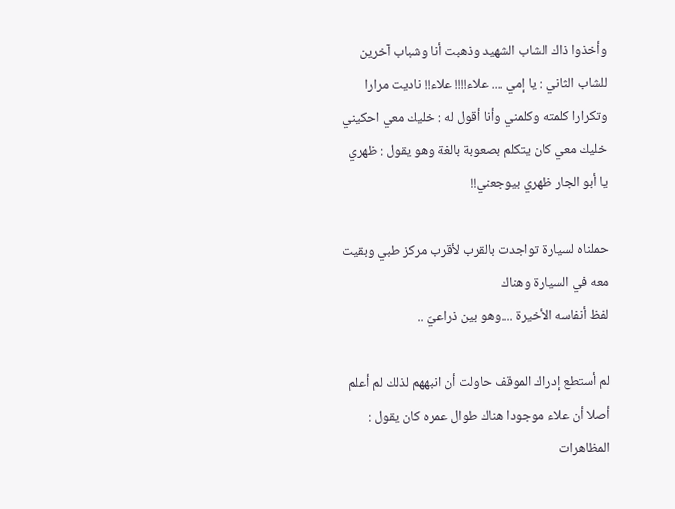وأخذوا ذاك الشاب الشهيد وذهبت أنا وشباب آخرين للشاب الثاني : يا إمي .... علاء!!!! علاء!! ناديت مرارا وتكرارا كلمته وكلمني وأنا أقول له : خليك معي احكيني خليك معي كان يتكلم بصعوبة بالغة وهو يقول : ظهري يا أبو الجار ظهري بيوجعني!!

حملناه لسيارة تواجدت بالقرب لأقرب مركز طبي وبقيت معه في السيارة وهناك
لفظ أنفاسه الأخيرة ....وهو بين ذراعيّ ..

لم أستطع إدراك الموقف حاولت أن انبههم لذلك لم أعلم أصلا أن علاء موجودا هناك طوال عمره كان يقول : المظاهرات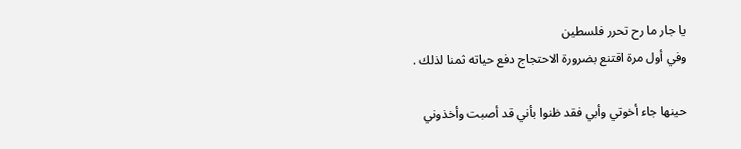يا جار ما رح تحرر فلسطين
وفي أول مرة اقتنع بضرورة الاحتجاج دفع حياته ثمنا لذلك .

حينها جاء أخوتي وأبي فقد ظنوا بأني قد أصبت وأخذوني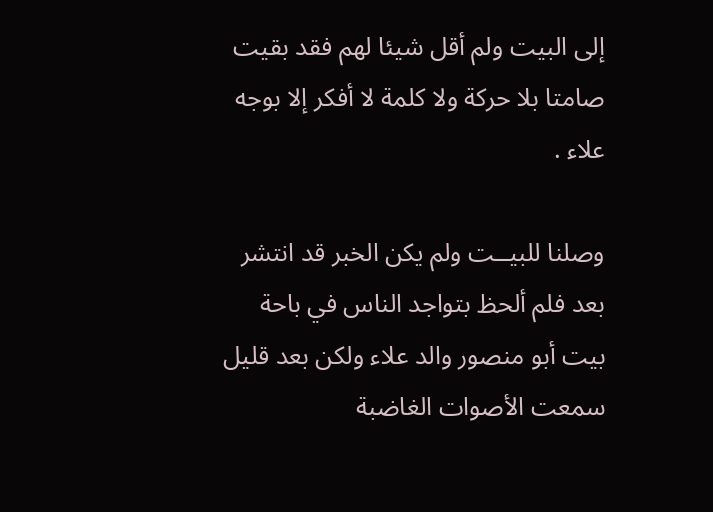إلى البيت ولم أقل شيئا لهم فقد بقيت صامتا بلا حركة ولا كلمة لا أفكر إلا بوجه علاء .

وصلنا للبيــت ولم يكن الخبر قد انتشر بعد فلم ألحظ بتواجد الناس في باحة بيت أبو منصور والد علاء ولكن بعد قليل سمعت الأصوات الغاضبة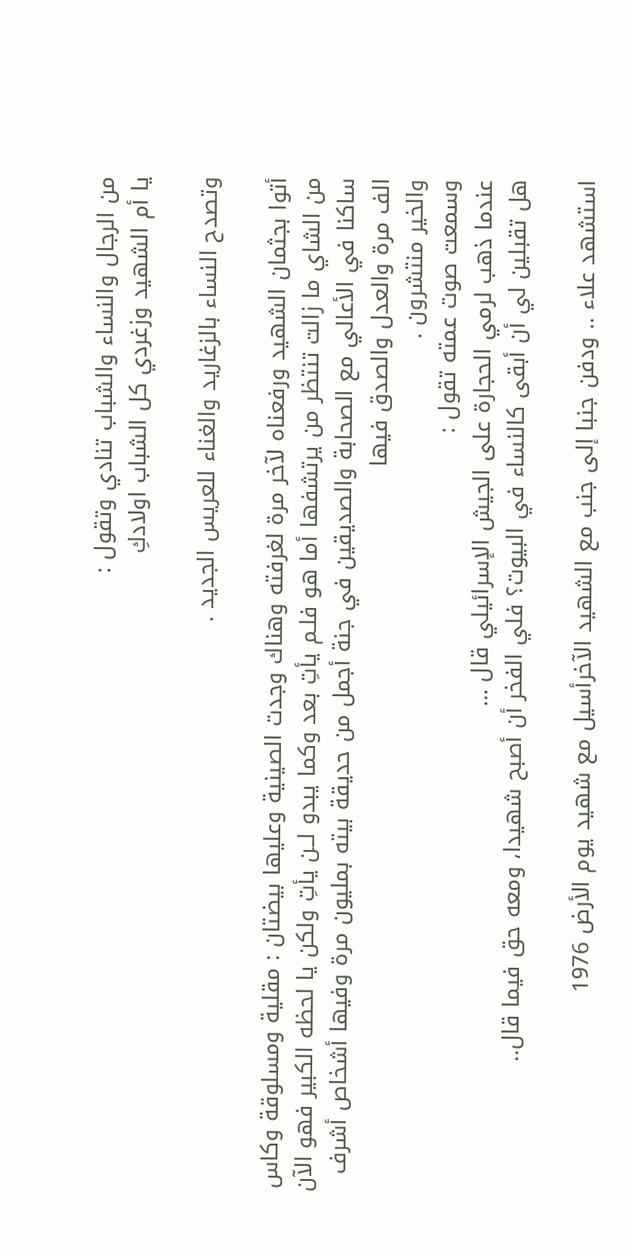من الرجال والنساء والشباب تنادي وتقول :
يا أم الشهيد وزغردي كل الشباب اولادكِ

وتصدح النساء بالزغاريد والغناء للعريس الجديد .

أتوا بجثمان الشهيد ورفعناه لآخر مرة لغرفته وهناك وجدت الصينية وعليها بيضتان : مقلية ومسلوقة وكاس من الشاي ما زالت تنتظر من يرتشفها أما هو فلـم يأتِ بعد وكما يبدو لــن يأتِ ولكن يا لحظه الكبير فهو الآن ساكنا في الأعالي مع الصحابة والصديقين في جنة أجمل من حديقة بيته بمليون مرة وفيها أشخاص أشرف الف مرة والعدل والصدق فيها
والخير منتشرون .
وسمعت صوت عمته تقول :
عندما ذهب لرمي الحجارة على الجيش الإسرائيلي قال …
هل تقبلين لي أن أبقى كالنساء في البيوت؟ فلي الفخر أن أصبح شهيدا، ومعه حق فيما قال..

استشهد علاء .. ودفن جنبا إلى جنب مع الشهيد الآخرأسيل مع شهيد يوم الأرض 1976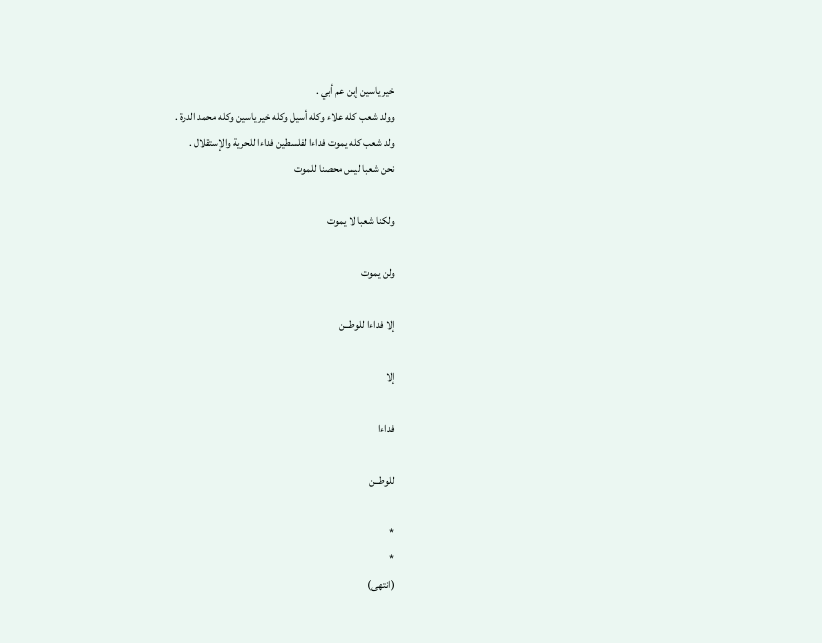خير ياسين إبن عم أبي .
وولد شعب كله علاء وكله أسيل وكله خير ياسين وكله محمد الدرة .
ولد شعب كله يموت فداءا لفلسطين فداءا للحرية والإستقلال .
نحن شعبا ليس محصنا للموت

ولكنا شعبا لا يموت

ولن يموت

إلا فداءا للوطــن

إلا

فداءا

للوطــن

*
*
(انتهى)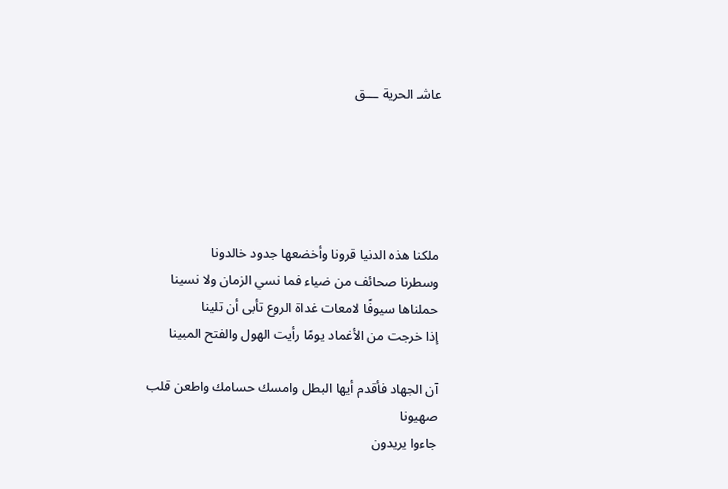عاشـ الحرية ـــق





ملكنا هذه الدنيا قرونا وأخضعها جدود خالدونا
وسطرنا صحائف من ضياء فما نسي الزمان ولا نسينا
حملناها سيوفًا لامعات غداة الروع تأبى أن تلينا
إذا خرجت من الأغماد يومًا رأيت الهول والفتح المبينا

آن الجهاد فأقدم أيها البطل وامسك حسامك واطعن قلب صهيونا
جاءوا يريدون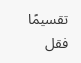تقسيمًا فقل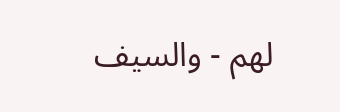لهم - والسيف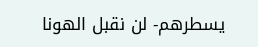يسطرهم- لن نقبل الهونا